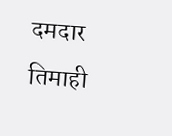दमदार तिमाही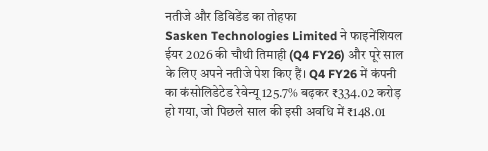नतीजे और डिविडेंड का तोहफा
Sasken Technologies Limited ने फाइनेंशियल ईयर 2026 की चौथी तिमाही (Q4 FY26) और पूरे साल के लिए अपने नतीजे पेश किए हैं। Q4 FY26 में कंपनी का कंसोलिडेटेड रेवेन्यू 125.7% बढ़कर ₹334.02 करोड़ हो गया, जो पिछले साल की इसी अवधि में ₹148.01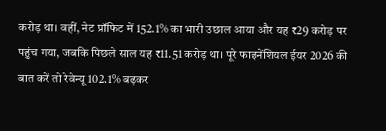करोड़ था। वहीं, नेट प्रॉफिट में 152.1% का भारी उछाल आया और यह ₹29 करोड़ पर पहुंच गया, जबकि पिछले साल यह ₹11.51 करोड़ था। पूरे फाइनेंशियल ईयर 2026 की बात करें तो रेवेन्यू 102.1% बढ़कर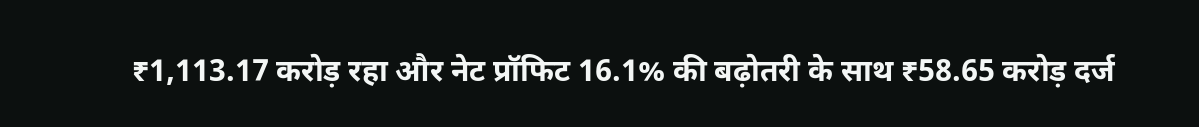₹1,113.17 करोड़ रहा और नेट प्रॉफिट 16.1% की बढ़ोतरी के साथ ₹58.65 करोड़ दर्ज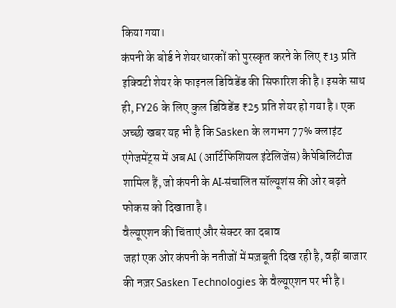किया गया।
कंपनी के बोर्ड ने शेयरधारकों को पुरस्कृत करने के लिए ₹13 प्रति इक्विटी शेयर के फाइनल डिविडेंड की सिफारिश की है। इसके साथ ही, FY26 के लिए कुल डिविडेंड ₹25 प्रति शेयर हो गया है। एक अच्छी खबर यह भी है कि Sasken के लगभग 77% क्लाइंट एंगेजमेंट्स में अब AI (आर्टिफिशियल इंटेलिजेंस) कैपेबिलिटीज शामिल हैं, जो कंपनी के AI-संचालित सॉल्यूशंस की ओर बढ़ते फोकस को दिखाता है।
वैल्यूएशन की चिंताएं और सेक्टर का दबाव
जहां एक ओर कंपनी के नतीजों में मज़बूती दिख रही है, वहीं बाजार की नज़र Sasken Technologies के वैल्यूएशन पर भी है।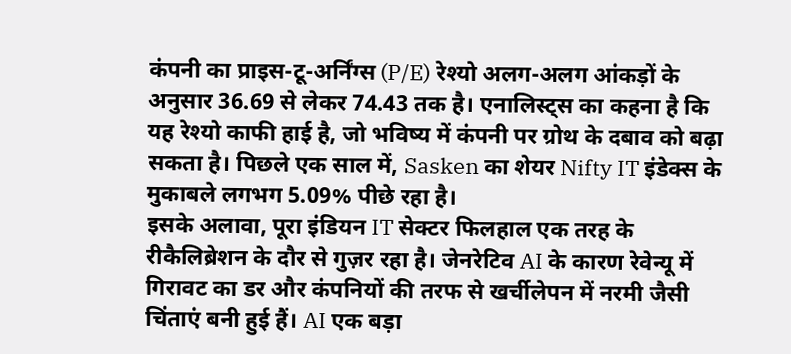कंपनी का प्राइस-टू-अर्निंग्स (P/E) रेश्यो अलग-अलग आंकड़ों के अनुसार 36.69 से लेकर 74.43 तक है। एनालिस्ट्स का कहना है कि यह रेश्यो काफी हाई है, जो भविष्य में कंपनी पर ग्रोथ के दबाव को बढ़ा सकता है। पिछले एक साल में, Sasken का शेयर Nifty IT इंडेक्स के मुकाबले लगभग 5.09% पीछे रहा है।
इसके अलावा, पूरा इंडियन IT सेक्टर फिलहाल एक तरह के रीकैलिब्रेशन के दौर से गुज़र रहा है। जेनरेटिव AI के कारण रेवेन्यू में गिरावट का डर और कंपनियों की तरफ से खर्चीलेपन में नरमी जैसी चिंताएं बनी हुई हैं। AI एक बड़ा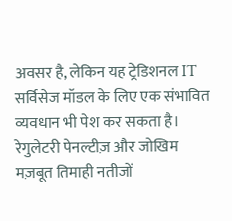अवसर है, लेकिन यह ट्रेडिशनल IT सर्विसेज मॉडल के लिए एक संभावित व्यवधान भी पेश कर सकता है।
रेगुलेटरी पेनल्टीज़ और जोखिम
मज़बूत तिमाही नतीजों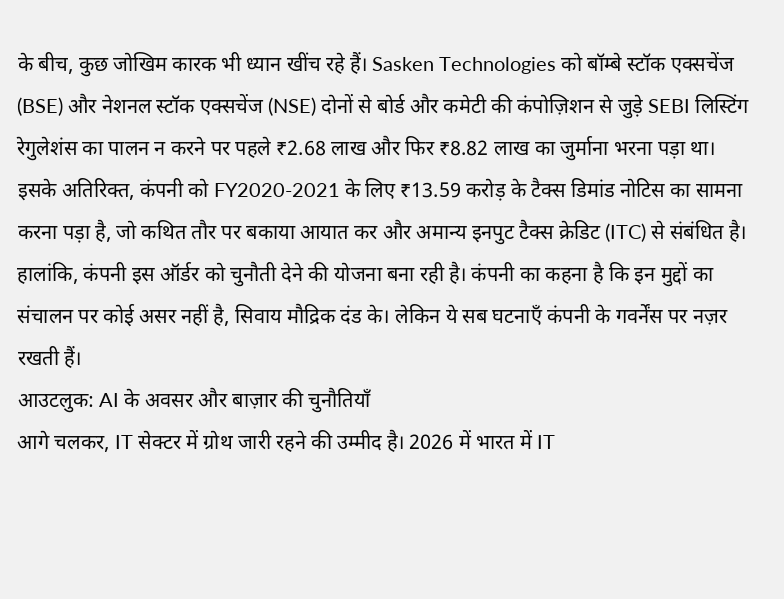के बीच, कुछ जोखिम कारक भी ध्यान खींच रहे हैं। Sasken Technologies को बॉम्बे स्टॉक एक्सचेंज (BSE) और नेशनल स्टॉक एक्सचेंज (NSE) दोनों से बोर्ड और कमेटी की कंपोज़िशन से जुड़े SEBI लिस्टिंग रेगुलेशंस का पालन न करने पर पहले ₹2.68 लाख और फिर ₹8.82 लाख का जुर्माना भरना पड़ा था।
इसके अतिरिक्त, कंपनी को FY2020-2021 के लिए ₹13.59 करोड़ के टैक्स डिमांड नोटिस का सामना करना पड़ा है, जो कथित तौर पर बकाया आयात कर और अमान्य इनपुट टैक्स क्रेडिट (ITC) से संबंधित है। हालांकि, कंपनी इस ऑर्डर को चुनौती देने की योजना बना रही है। कंपनी का कहना है कि इन मुद्दों का संचालन पर कोई असर नहीं है, सिवाय मौद्रिक दंड के। लेकिन ये सब घटनाएँ कंपनी के गवर्नेंस पर नज़र रखती हैं।
आउटलुक: AI के अवसर और बाज़ार की चुनौतियाँ
आगे चलकर, IT सेक्टर में ग्रोथ जारी रहने की उम्मीद है। 2026 में भारत में IT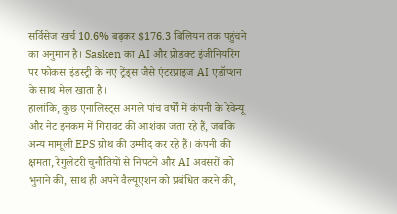सर्विसेज खर्च 10.6% बढ़कर $176.3 बिलियन तक पहुंचने का अनुमान है। Sasken का AI और प्रोडक्ट इंजीनियरिंग पर फोकस इंडस्ट्री के नए ट्रेंड्स जैसे एंटरप्राइज AI एडॉप्शन के साथ मेल खाता है।
हालांकि, कुछ एनालिस्ट्स अगले पांच वर्षों में कंपनी के रेवेन्यू और नेट इनकम में गिरावट की आशंका जता रहे हैं, जबकि अन्य मामूली EPS ग्रोथ की उम्मीद कर रहे हैं। कंपनी की क्षमता, रेगुलेटरी चुनौतियों से निपटने और AI अवसरों को भुनाने की, साथ ही अपने वैल्यूएशन को प्रबंधित करने की,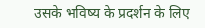उसके भविष्य के प्रदर्शन के लिए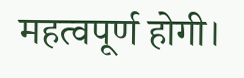महत्वपूर्ण होगी।